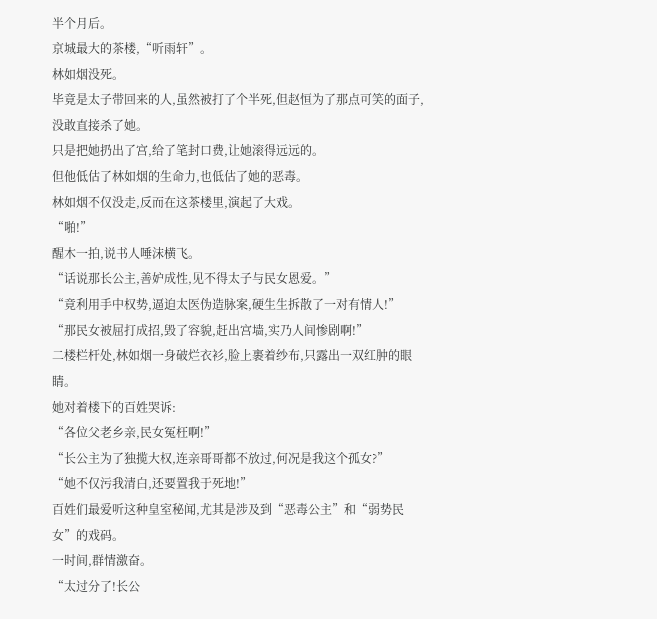半个月后。
京城最大的茶楼,“听雨轩”。
林如烟没死。
毕竟是太子带回来的人,虽然被打了个半死,但赵恒为了那点可笑的面子,没敢直接杀了她。
只是把她扔出了宫,给了笔封口费,让她滚得远远的。
但他低估了林如烟的生命力,也低估了她的恶毒。
林如烟不仅没走,反而在这茶楼里,演起了大戏。
“啪!”
醒木一拍,说书人唾沫横飞。
“话说那长公主,善妒成性,见不得太子与民女恩爱。”
“竟利用手中权势,逼迫太医伪造脉案,硬生生拆散了一对有情人!”
“那民女被屈打成招,毁了容貌,赶出宫墙,实乃人间惨剧啊!”
二楼栏杆处,林如烟一身破烂衣衫,脸上裹着纱布,只露出一双红肿的眼睛。
她对着楼下的百姓哭诉:
“各位父老乡亲,民女冤枉啊!”
“长公主为了独揽大权,连亲哥哥都不放过,何况是我这个孤女?”
“她不仅污我清白,还要置我于死地!”
百姓们最爱听这种皇室秘闻,尤其是涉及到“恶毒公主”和“弱势民女”的戏码。
一时间,群情激奋。
“太过分了!长公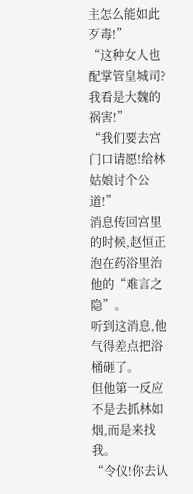主怎么能如此歹毒!”
“这种女人也配掌管皇城司?我看是大魏的祸害!”
“我们要去宫门口请愿!给林姑娘讨个公道!”
消息传回宫里的时候,赵恒正泡在药浴里治他的“难言之隐”。
听到这消息,他气得差点把浴桶砸了。
但他第一反应不是去抓林如烟,而是来找我。
“令仪!你去认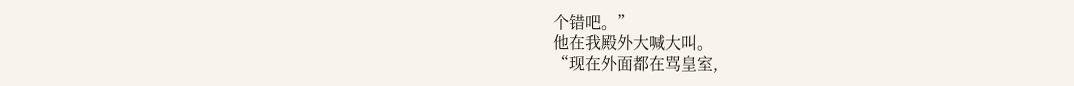个错吧。”
他在我殿外大喊大叫。
“现在外面都在骂皇室,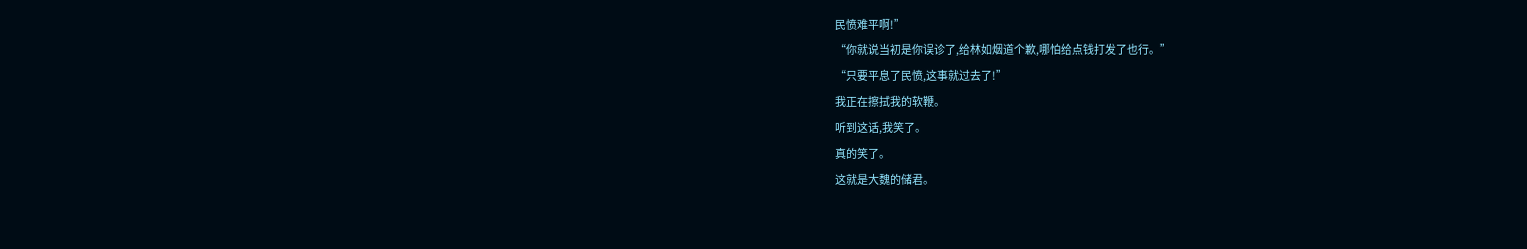民愤难平啊!”
“你就说当初是你误诊了,给林如烟道个歉,哪怕给点钱打发了也行。”
“只要平息了民愤,这事就过去了!”
我正在擦拭我的软鞭。
听到这话,我笑了。
真的笑了。
这就是大魏的储君。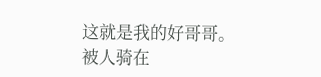这就是我的好哥哥。
被人骑在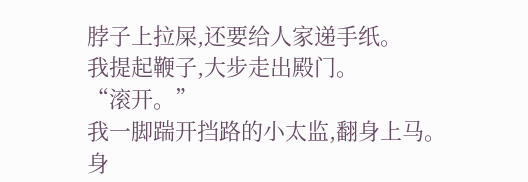脖子上拉屎,还要给人家递手纸。
我提起鞭子,大步走出殿门。
“滚开。”
我一脚踹开挡路的小太监,翻身上马。
身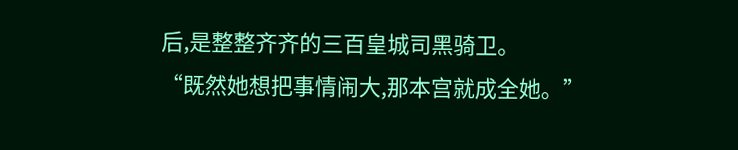后,是整整齐齐的三百皇城司黑骑卫。
“既然她想把事情闹大,那本宫就成全她。”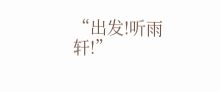“出发!听雨轩!”